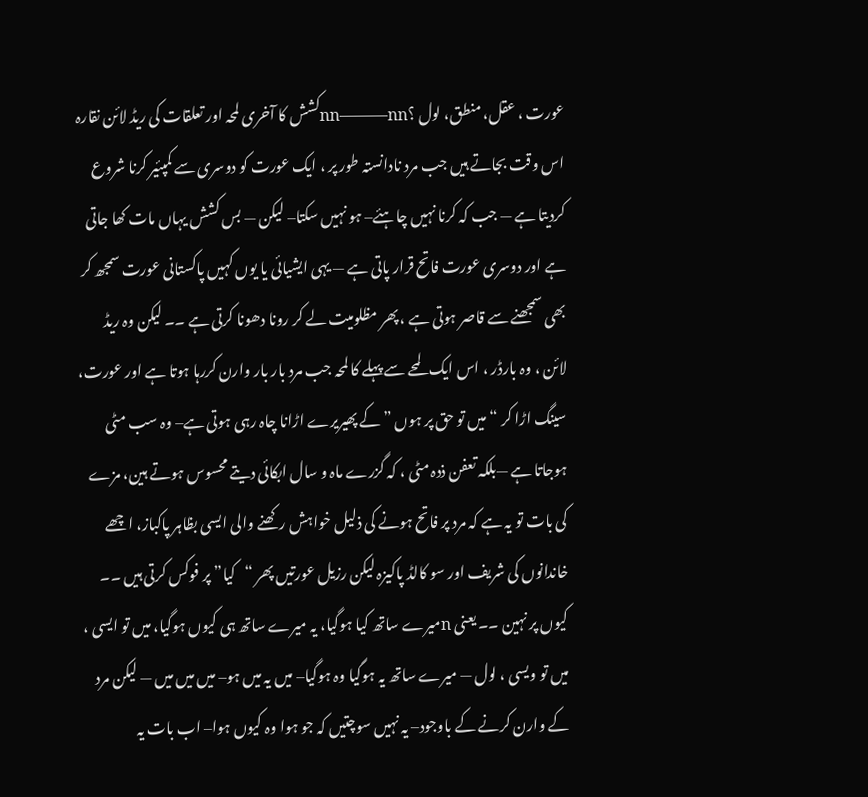عورت ، عقل، منطق، لول ؟nn———nnکشش کا آخری لمحہ اور تعلقات کی ریڈ لائن نقارہ اس وقت بجاتے ہیں جب مرد نادانستہ طور پر ، ایک عورت کو دوسری سے کمپئیر کرنا شروع کردیتا ہے — جب کہ کرنا نہیں چاہئے– ہو نہیں سکتا– لیکن — بس کشش یہاں مات کھا جاتی ہے اور دوسری عورت فاتح قرار پاتی ہے — یہی ایشیائی یا یوں کہیں پاکستانی عورت سمجھ کر بھی سمجھنے سے قاصر ہوتی ہے ، پھر مظلومیت لے کر رونا دھونا کرتی ہے ۔۔ لیکن وہ ریڈ لائن ، وہ بارڈر ، اس ایک لمحے سے پہلے کا لمحہ جب مرد بار بار وارن کررہا ہوتا ہے اور عورت، سینگ اڑا کر “میں تو حق پر ہوں ” کے پھیریرے اڑانا چاہ رہی ہوتی ہے– وہ سب مٹی ہوجاتا ہے —بلکہ تعفن ذدہ مٹی ، کہ گزرے ماہ و سال ابکائی دیتے محسوس ہوتے ہین، مزے کی بات تو یہ ہے کہ مرد پر فاتح ہونے کی ذلیل خواہش رکھنے والی ایسی بظاہر پاکباز، اچھے خاندانوں کی شریف اور سو کالڈ پاکیزہ لیکن رزیل عورتیں پھر “کیا” پر فوکس کرتی ہیں ۔۔ کیوں پر نہین ۔۔ یعنی nمیرے ساتھ کیا ہوگیا، یہ میرے ساتھ ہی کیوں ہوگیا، میں تو ایسی ، میں تو ویسی ، لول — میرے ساتھ یہ ہوگیا وہ ہوگیا– میں یہ میں ہو– میں میں میں — لیکن مرد کے وارن کرنے کے باوجود– یہ نہیں سوچتیں کہ جو ہوا وہ کیوں ہوا– اب بات یہ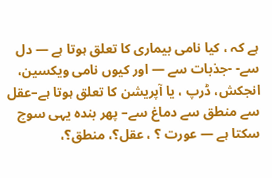ہے کہ ، کیا نامی بیماری کا تعلق ہوتا ہے — دل سے- -جذبات سے — اور کیوں نامی ویکسین، انجکش، ڈرپ ، یا آپریشن کا تعلق ہوتا ہے–عقل سے منطق سے دماغ سے– پھر بندہ یہی سوچ سکتا ہے — عورت ؟ ، عقل؟، منطق؟،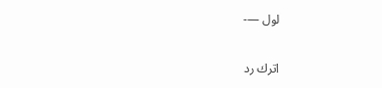لول —-

اترك رد